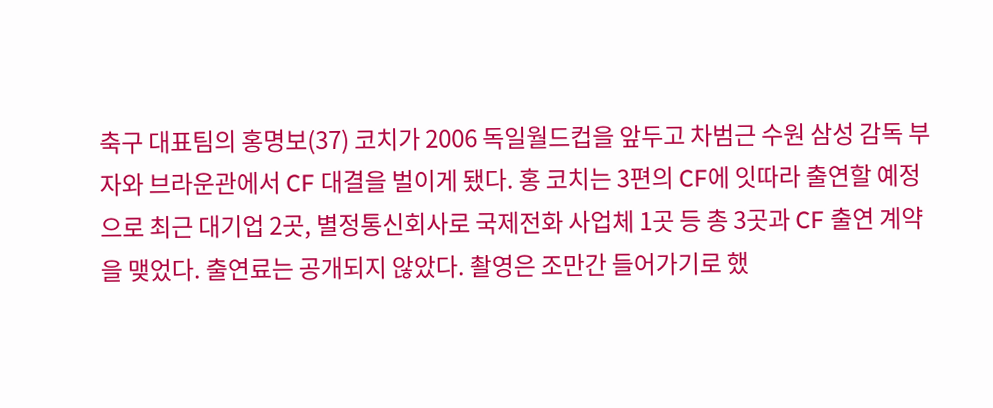축구 대표팀의 홍명보(37) 코치가 2006 독일월드컵을 앞두고 차범근 수원 삼성 감독 부자와 브라운관에서 CF 대결을 벌이게 됐다. 홍 코치는 3편의 CF에 잇따라 출연할 예정으로 최근 대기업 2곳, 별정통신회사로 국제전화 사업체 1곳 등 총 3곳과 CF 출연 계약을 맺었다. 출연료는 공개되지 않았다. 촬영은 조만간 들어가기로 했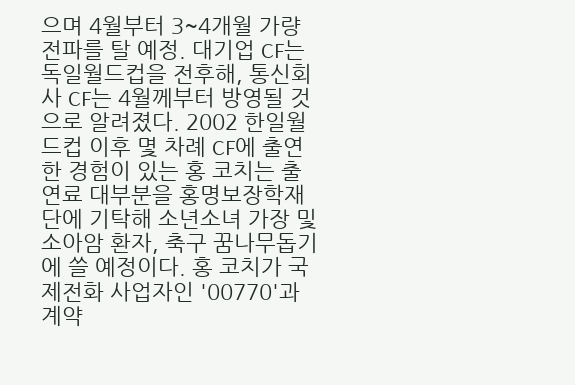으며 4월부터 3~4개월 가량 전파를 탈 예정. 대기업 CF는 독일월드컵을 전후해, 통신회사 CF는 4월께부터 방영될 것으로 알려졌다. 2002 한일월드컵 이후 몇 차례 CF에 출연한 경험이 있는 홍 코치는 출연료 대부분을 홍명보장학재단에 기탁해 소년소녀 가장 및 소아암 환자, 축구 꿈나무돕기에 쓸 예정이다. 홍 코치가 국제전화 사업자인 '00770'과 계약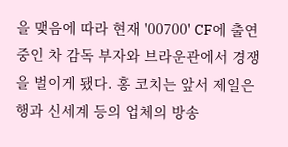을 맺음에 따라 현재 '00700' CF에 출연 중인 차 감독 부자와 브라운관에서 경쟁을 벌이게 됐다. 홍 코치는 앞서 제일은행과 신세계 등의 업체의 방송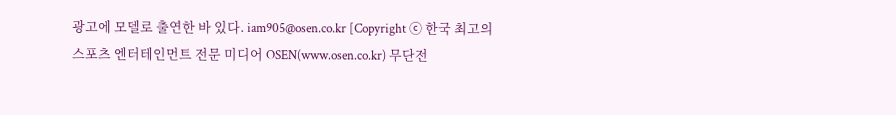광고에 모델로 출연한 바 있다. iam905@osen.co.kr [Copyright ⓒ 한국 최고의 스포츠 엔터테인먼트 전문 미디어 OSEN(www.osen.co.kr) 무단전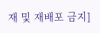재 및 재배포 금지]